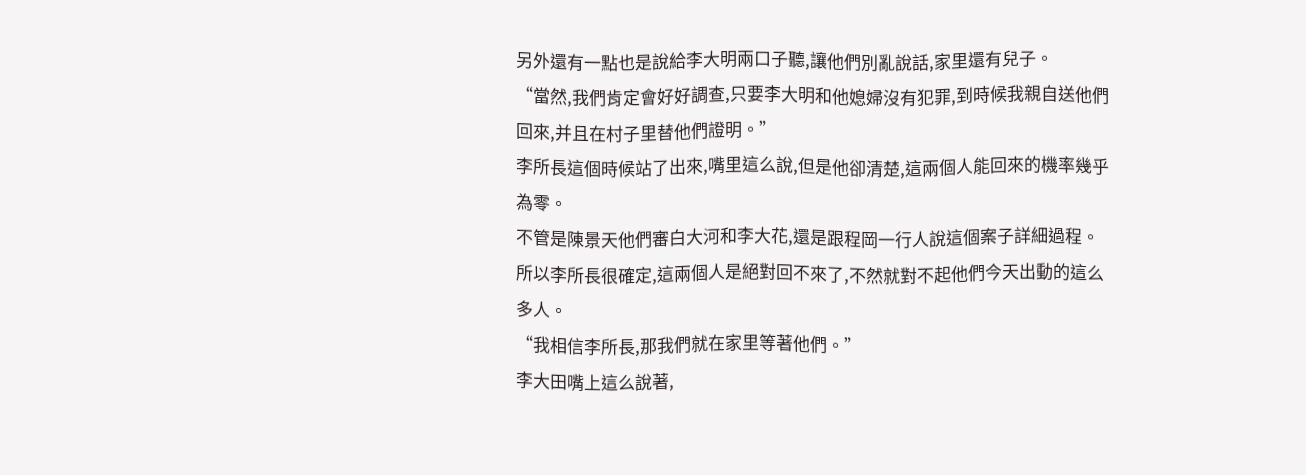另外還有一點也是說給李大明兩口子聽,讓他們別亂說話,家里還有兒子。
“當然,我們肯定會好好調查,只要李大明和他媳婦沒有犯罪,到時候我親自送他們回來,并且在村子里替他們證明。”
李所長這個時候站了出來,嘴里這么說,但是他卻清楚,這兩個人能回來的機率幾乎為零。
不管是陳景天他們審白大河和李大花,還是跟程岡一行人說這個案子詳細過程。
所以李所長很確定,這兩個人是絕對回不來了,不然就對不起他們今天出動的這么多人。
“我相信李所長,那我們就在家里等著他們。”
李大田嘴上這么說著,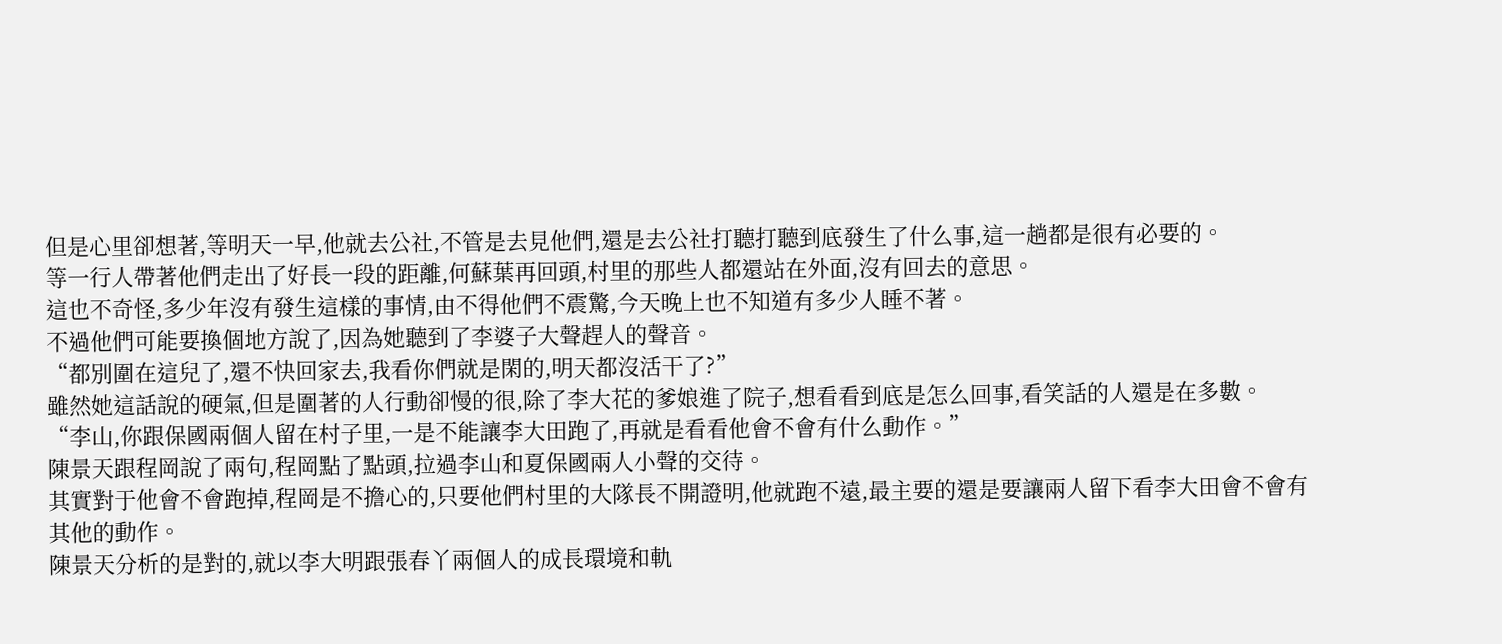但是心里卻想著,等明天一早,他就去公社,不管是去見他們,還是去公社打聽打聽到底發生了什么事,這一趟都是很有必要的。
等一行人帶著他們走出了好長一段的距離,何蘇葉再回頭,村里的那些人都還站在外面,沒有回去的意思。
這也不奇怪,多少年沒有發生這樣的事情,由不得他們不震驚,今天晚上也不知道有多少人睡不著。
不過他們可能要換個地方說了,因為她聽到了李婆子大聲趕人的聲音。
“都別圍在這兒了,還不快回家去,我看你們就是閑的,明天都沒活干了?”
雖然她這話說的硬氣,但是圍著的人行動卻慢的很,除了李大花的爹娘進了院子,想看看到底是怎么回事,看笑話的人還是在多數。
“李山,你跟保國兩個人留在村子里,一是不能讓李大田跑了,再就是看看他會不會有什么動作。”
陳景天跟程岡說了兩句,程岡點了點頭,拉過李山和夏保國兩人小聲的交待。
其實對于他會不會跑掉,程岡是不擔心的,只要他們村里的大隊長不開證明,他就跑不遠,最主要的還是要讓兩人留下看李大田會不會有其他的動作。
陳景天分析的是對的,就以李大明跟張春丫兩個人的成長環境和軌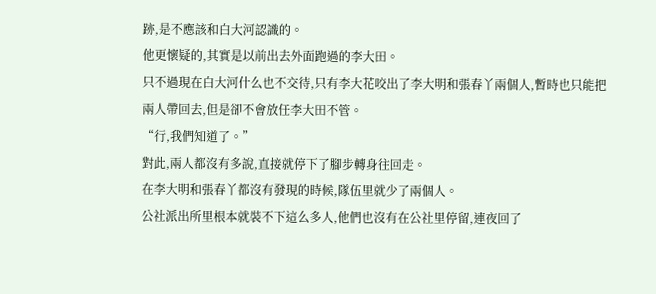跡,是不應該和白大河認識的。
他更懷疑的,其實是以前出去外面跑過的李大田。
只不過現在白大河什么也不交待,只有李大花咬出了李大明和張春丫兩個人,暫時也只能把兩人帶回去,但是卻不會放任李大田不管。
“行,我們知道了。”
對此,兩人都沒有多說,直接就停下了腳步轉身往回走。
在李大明和張春丫都沒有發現的時候,隊伍里就少了兩個人。
公社派出所里根本就裝不下這么多人,他們也沒有在公社里停留,連夜回了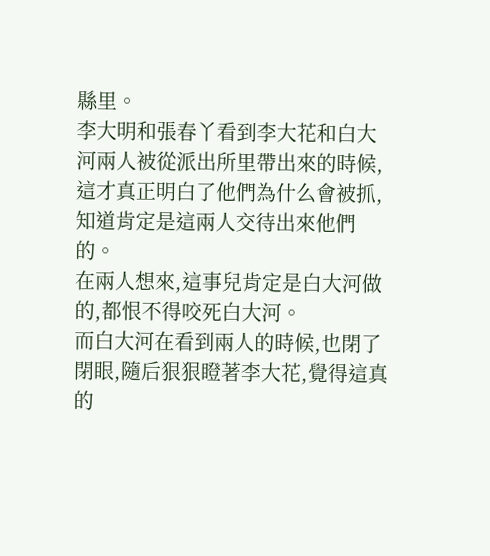縣里。
李大明和張春丫看到李大花和白大河兩人被從派出所里帶出來的時候,這才真正明白了他們為什么會被抓,知道肯定是這兩人交待出來他們的。
在兩人想來,這事兒肯定是白大河做的,都恨不得咬死白大河。
而白大河在看到兩人的時候,也閉了閉眼,隨后狠狠瞪著李大花,覺得這真的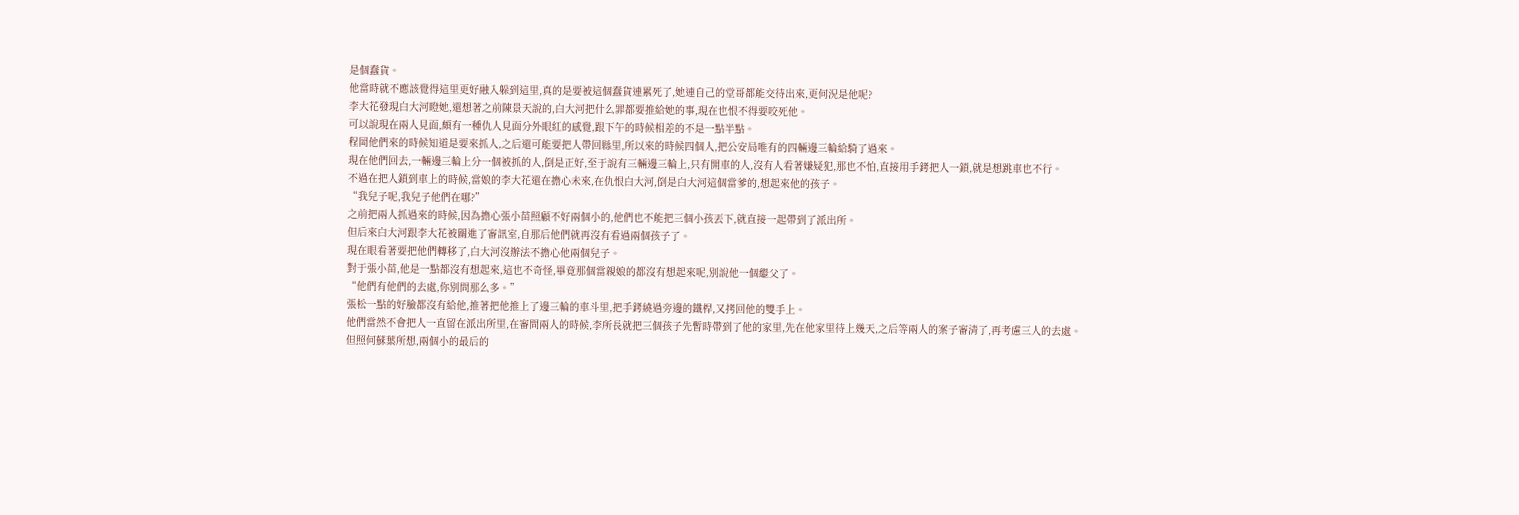是個蠢貨。
他當時就不應該覺得這里更好融入躲到這里,真的是要被這個蠢貨連累死了,她連自己的堂哥都能交待出來,更何況是他呢?
李大花發現白大河瞪她,還想著之前陳景天說的,白大河把什么罪都要推給她的事,現在也恨不得要咬死他。
可以說現在兩人見面,頗有一種仇人見面分外眼紅的感覺,跟下午的時候相差的不是一點半點。
程岡他們來的時候知道是要來抓人,之后還可能要把人帶回縣里,所以來的時候四個人,把公安局唯有的四輛邊三輪給騎了過來。
現在他們回去,一輛邊三輪上分一個被抓的人,倒是正好,至于說有三輛邊三輪上,只有開車的人,沒有人看著嫌疑犯,那也不怕,直接用手銬把人一鎖,就是想跳車也不行。
不過在把人鎖到車上的時候,當娘的李大花還在擔心未來,在仇恨白大河,倒是白大河這個當爹的,想起來他的孩子。
“我兒子呢,我兒子他們在哪?”
之前把兩人抓過來的時候,因為擔心張小苗照顧不好兩個小的,他們也不能把三個小孩丟下,就直接一起帶到了派出所。
但后來白大河跟李大花被關進了審訊室,自那后他們就再沒有看過兩個孩子了。
現在眼看著要把他們轉移了,白大河沒辦法不擔心他兩個兒子。
對于張小苗,他是一點都沒有想起來,這也不奇怪,畢竟那個當親娘的都沒有想起來呢,別說他一個繼父了。
“他們有他們的去處,你別問那么多。”
張松一點的好臉都沒有給他,推著把他推上了邊三輪的車斗里,把手銬繞過旁邊的鐵桿,又拷回他的雙手上。
他們當然不會把人一直留在派出所里,在審問兩人的時候,李所長就把三個孩子先暫時帶到了他的家里,先在他家里待上幾天,之后等兩人的案子審清了,再考慮三人的去處。
但照何蘇葉所想,兩個小的最后的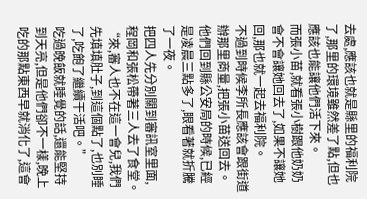去處,應該也就是縣里的福利院了,那里的環境雖然差了點,但也應該也能讓他們活下來。
而張小苗,就看張小樹跟他奶奶會不會讓她回去了,如果不讓她回,那也就一起去福利院。
不過到時候李所長應該會跟街道辦那里商量,把張小苗送回去。
他們回到縣公安局的時候,已經是凌晨三點多了,眼看著就折騰了一夜。
把四人先分別關到審訊室里面,程岡和張松帶著三人去了食堂。
“來,審人也不在這一會兒,我們先填填肚子,到這個點了,也別睡了,吃飽了繼續干活吧。”
吃過晚飯就睡覺的話,還能堅持到天亮,但是他們卻不一樣,晚上吃的那點東西早就消化了,這會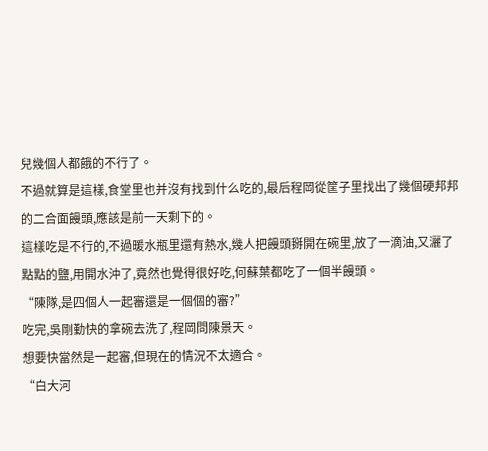兒幾個人都餓的不行了。
不過就算是這樣,食堂里也并沒有找到什么吃的,最后程岡從筐子里找出了幾個硬邦邦的二合面饅頭,應該是前一天剩下的。
這樣吃是不行的,不過暖水瓶里還有熱水,幾人把饅頭掰開在碗里,放了一滴油,又灑了點點的鹽,用開水沖了,竟然也覺得很好吃,何蘇葉都吃了一個半饅頭。
“陳隊,是四個人一起審還是一個個的審?”
吃完,吳剛勤快的拿碗去洗了,程岡問陳景天。
想要快當然是一起審,但現在的情況不太適合。
“白大河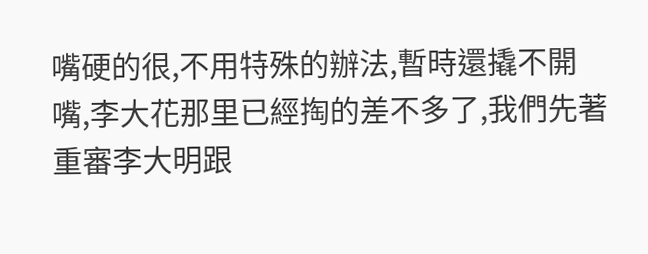嘴硬的很,不用特殊的辦法,暫時還撬不開嘴,李大花那里已經掏的差不多了,我們先著重審李大明跟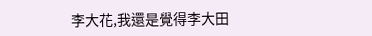李大花,我還是覺得李大田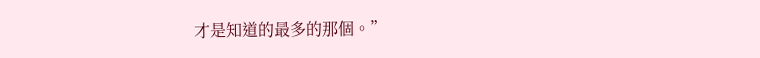才是知道的最多的那個。”